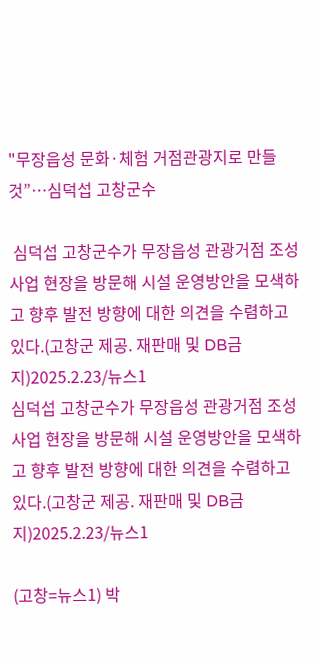"무장읍성 문화·체험 거점관광지로 만들 것”…심덕섭 고창군수

 심덕섭 고창군수가 무장읍성 관광거점 조성사업 현장을 방문해 시설 운영방안을 모색하고 향후 발전 방향에 대한 의견을 수렴하고 있다.(고창군 제공. 재판매 및 DB금지)2025.2.23/뉴스1
심덕섭 고창군수가 무장읍성 관광거점 조성사업 현장을 방문해 시설 운영방안을 모색하고 향후 발전 방향에 대한 의견을 수렴하고 있다.(고창군 제공. 재판매 및 DB금지)2025.2.23/뉴스1

(고창=뉴스1) 박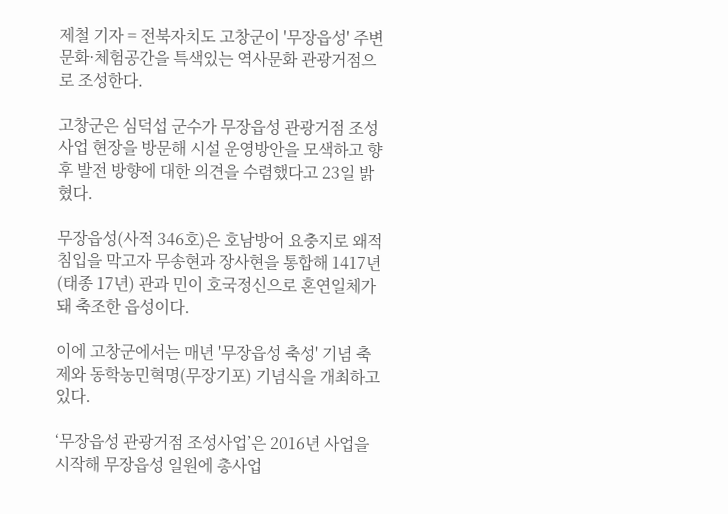제철 기자 = 전북자치도 고창군이 '무장읍성' 주변 문화·체험공간을 특색있는 역사문화 관광거점으로 조성한다.

고창군은 심덕섭 군수가 무장읍성 관광거점 조성사업 현장을 방문해 시설 운영방안을 모색하고 향후 발전 방향에 대한 의견을 수렴했다고 23일 밝혔다.

무장읍성(사적 346호)은 호남방어 요충지로 왜적 침입을 막고자 무송현과 장사현을 통합해 1417년(태종 17년) 관과 민이 호국정신으로 혼연일체가 돼 축조한 읍성이다.

이에 고창군에서는 매년 '무장읍성 축성' 기념 축제와 동학농민혁명(무장기포) 기념식을 개최하고 있다.

‘무장읍성 관광거점 조성사업’은 2016년 사업을 시작해 무장읍성 일원에 총사업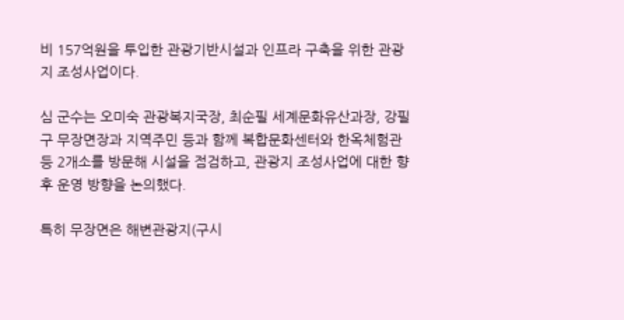비 157억원을 투입한 관광기반시설과 인프라 구축을 위한 관광지 조성사업이다.

심 군수는 오미숙 관광복지국장, 최순필 세계문화유산과장, 강필구 무장면장과 지역주민 등과 함께 복합문화센터와 한옥체험관 등 2개소를 방문해 시설을 점검하고, 관광지 조성사업에 대한 향후 운영 방향을 논의했다.

특히 무장면은 해변관광지(구시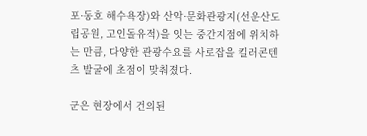포·동호 해수욕장)와 산악·문화관광지(선운산도립공원, 고인돌유적)을 잇는 중간지점에 위치하는 만큼, 다양한 관광수요를 사로잡을 킬러콘텐츠 발굴에 초점이 맞춰졌다.

군은 현장에서 건의된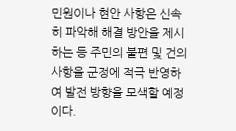민원이나 현안 사항은 신속히 파악해 해결 방안을 제시하는 등 주민의 불편 및 건의 사항을 군정에 적극 반영하여 발전 방향을 모색할 예정이다.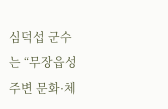심덕섭 군수는 “무장읍성 주변 문화·체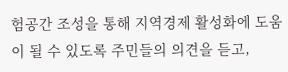험공간 조성을 통해 지역경제 활성화에 도움이 될 수 있도록 주민들의 의견을 듣고,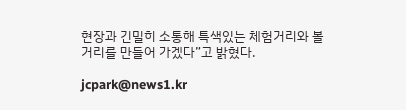현장과 긴밀히 소통해 특색있는 체험거리와 볼거리를 만들어 가겠다”고 밝혔다.

jcpark@news1.kr